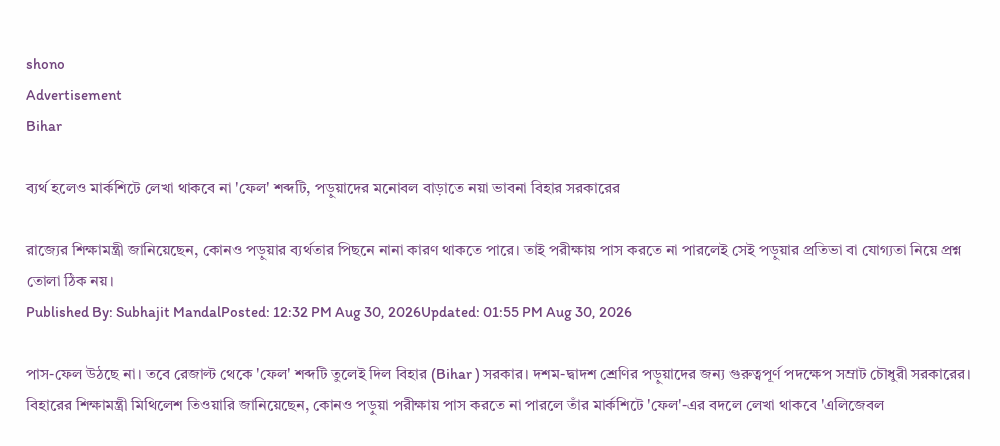shono
Advertisement
Bihar

ব্যর্থ হলেও মার্কশিটে লেখা থাকবে না 'ফেল' শব্দটি, পড়ুয়াদের মনোবল বাড়াতে নয়া ভাবনা বিহার সরকারের

রাজ্যের শিক্ষামন্ত্রী জানিয়েছেন, কোনও পড়ুয়ার ব্যর্থতার পিছনে নানা কারণ থাকতে পারে। তাই পরীক্ষায় পাস করতে না পারলেই সেই পড়ুয়ার প্রতিভা বা যোগ্যতা নিয়ে প্রশ্ন তোলা ঠিক নয়।
Published By: Subhajit MandalPosted: 12:32 PM Aug 30, 2026Updated: 01:55 PM Aug 30, 2026

পাস-ফেল উঠছে না। তবে রেজাল্ট থেকে 'ফেল' শব্দটি তুলেই দিল বিহার (Bihar ) সরকার। দশম-দ্বাদশ শ্রেণির পড়ুয়াদের জন্য গুরুত্বপূর্ণ পদক্ষেপ সম্রাট চৌধুরী সরকারের। বিহারের শিক্ষামন্ত্রী মিথিলেশ তিওয়ারি জানিয়েছেন, কোনও পড়ুয়া পরীক্ষায় পাস করতে না পারলে তাঁর মার্কশিটে 'ফেল'-এর বদলে লেখা থাকবে 'এলিজেবল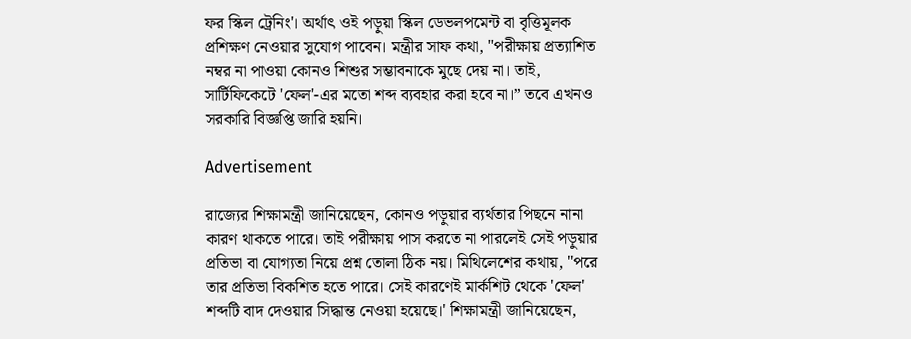ফর স্কিল ট্রেনিং'। অর্থাৎ ওই পড়ুয়া স্কিল ডেভলপমেন্ট বা বৃত্তিমূলক প্রশিক্ষণ নেওয়ার সুযোগ পাবেন। মন্ত্রীর সাফ কথা, "পরীক্ষায় প্রত্যাশিত নম্বর না পাওয়া কোনও শিশুর সম্ভাবনাকে মুছে দেয় না। তাই, সার্টিফিকেটে 'ফেল'-এর মতো শব্দ ব্যবহার করা হবে না।” তবে এখনও সরকারি বিজ্ঞপ্তি জারি হয়নি।

Advertisement

রাজ্যের শিক্ষামন্ত্রী জানিয়েছেন, কোনও পড়ুয়ার ব্যর্থতার পিছনে নানা কারণ থাকতে পারে। তাই পরীক্ষায় পাস করতে না পারলেই সেই পড়ুয়ার প্রতিভা বা যোগ্যতা নিয়ে প্রশ্ন তোলা ঠিক নয়। মিথিলেশের কথায়, "পরে তার প্রতিভা বিকশিত হতে পারে। সেই কারণেই মার্কশিট থেকে 'ফেল' শব্দটি বাদ দেওয়ার সিদ্ধান্ত নেওয়া হয়েছে।' শিক্ষামন্ত্রী জানিয়েছেন,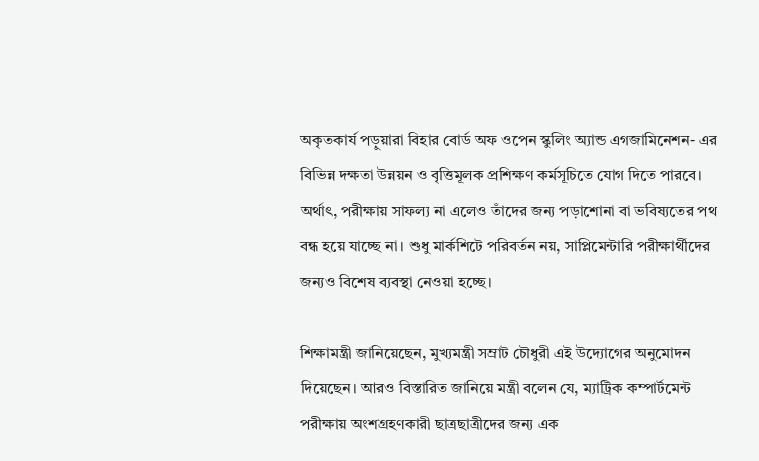অকৃতকার্য পড়ুয়ারা বিহার বোর্ড অফ ওপেন স্কুলিং অ্যান্ড এগজামিনেশন- এর বিভিন্ন দক্ষতা উন্নয়ন ও বৃত্তিমূলক প্রশিক্ষণ কর্মসূচিতে যোগ দিতে পারবে। অর্থাৎ, পরীক্ষায় সাফল্য না এলেও তাঁদের জন্য পড়াশোনা বা ভবিষ্যতের পথ বন্ধ হয়ে যাচ্ছে না। শুধু মার্কশিটে পরিবর্তন নয়, সাপ্লিমেন্টারি পরীক্ষার্থীদের জন্যও বিশেষ ব্যবস্থা নেওয়া হচ্ছে।

শিক্ষামন্ত্রী জানিয়েছেন, মুখ্যমন্ত্রী সম্রাট চৌধুরী এই উদ্যোগের অনুমোদন দিয়েছেন। আরও বিস্তারিত জানিয়ে মন্ত্রী বলেন যে, ম্যাট্রিক কম্পার্টমেন্ট পরীক্ষায় অংশগ্রহণকারী ছাত্রছাত্রীদের জন্য এক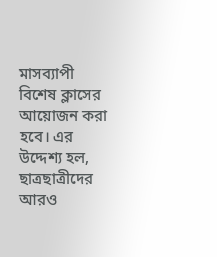মাসব্যাপী বিশেষ ক্লাসের আয়োজন করা হবে। এর উদ্দেশ্য হল, ছাত্রছাত্রীদের আরও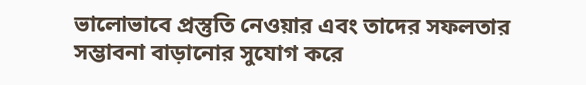ভালোভাবে প্রস্তুতি নেওয়ার এবং তাদের সফলতার সম্ভাবনা বাড়ানোর সুযোগ করে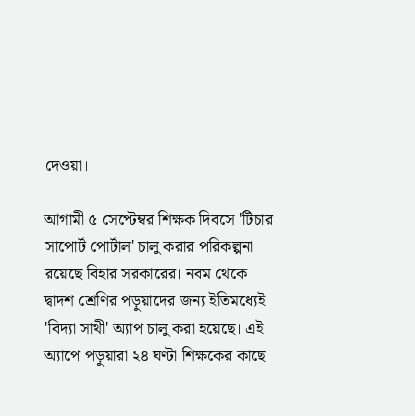দেওয়া।

আগামী ৫ সেপ্টেম্বর শিক্ষক দিবসে 'টিচার সাপোর্ট পোর্টাল' চালু করার পরিকল্পনা রয়েছে বিহার সরকারের। নবম থেকে দ্বাদশ শ্রেণির পড়ুয়াদের জন্য ইতিমধ্যেই 'বিদ্যা সাথী' অ্যাপ চালু করা হয়েছে। এই অ্যাপে পড়ুয়ারা ২৪ ঘণ্টা শিক্ষকের কাছে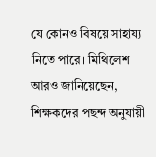যে কোনও বিষয়ে সাহায্য নিতে পারে। মিথিলেশ আরও জানিয়েছেন, শিক্ষকদের পছন্দ অনুযায়ী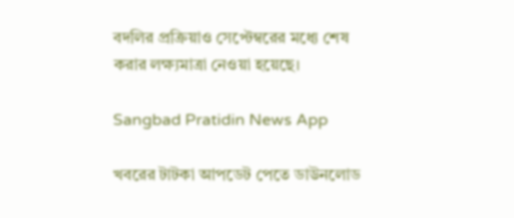বদলির প্রক্রিয়াও সেপ্টেম্বরের মধ্যে শেষ করার লক্ষ্যমাত্রা নেওয়া হয়েছে।

Sangbad Pratidin News App

খবরের টাটকা আপডেট পেতে ডাউনলোড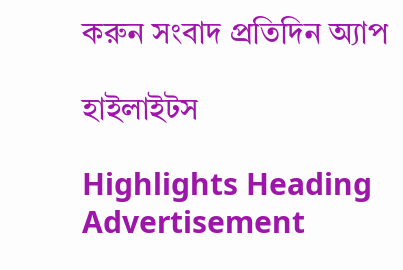করুন সংবাদ প্রতিদিন অ্যাপ

হাইলাইটস

Highlights Heading
Advertisement